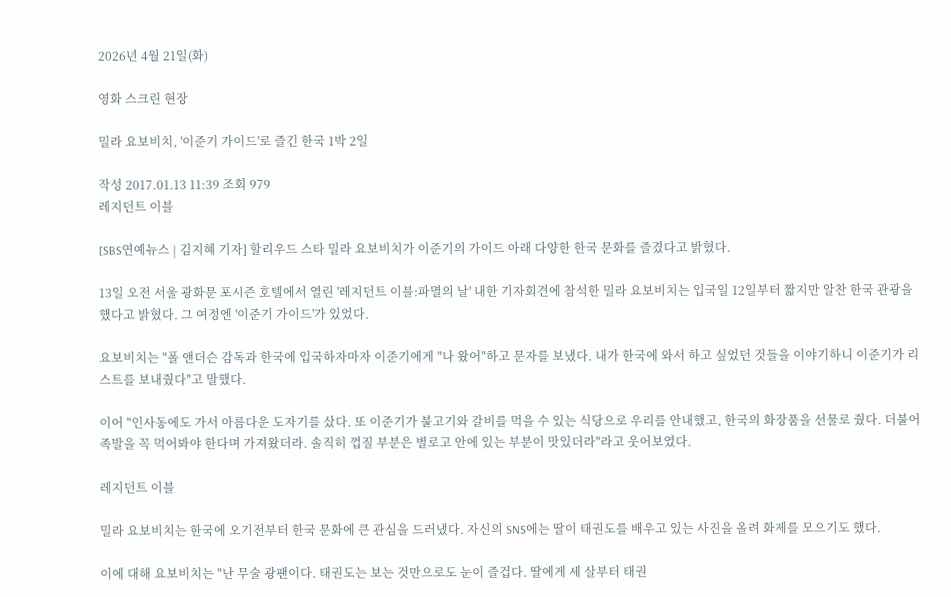2026년 4월 21일(화)

영화 스크린 현장

밀라 요보비치, '이준기 가이드'로 즐긴 한국 1박 2일

작성 2017.01.13 11:39 조회 979
레지던트 이블

[SBS연예뉴스 | 김지혜 기자] 할리우드 스타 밀라 요보비치가 이준기의 가이드 아래 다양한 한국 문화를 즐겼다고 밝혔다.

13일 오전 서울 광화문 포시즌 호텔에서 열린 '레지던트 이블:파멸의 날' 내한 기자회견에 참석한 밀라 요보비치는 입국일 12일부터 짧지만 알찬 한국 관광을 했다고 밝혔다. 그 여정엔 '이준기 가이드'가 있었다.

요보비치는 "폴 앤더슨 감독과 한국에 입국하자마자 이준기에게 "나 왔어"하고 문자를 보냈다. 내가 한국에 와서 하고 싶었던 것들을 이야기하니 이준기가 리스트를 보내줬다"고 말했다.

이어 "인사동에도 가서 아름다운 도자기를 샀다. 또 이준기가 불고기와 갈비를 먹을 수 있는 식당으로 우리를 안내했고, 한국의 화장품을 선물로 줬다. 더불어 족발을 꼭 먹어봐야 한다며 가져왔더라. 솔직히 껍질 부분은 별로고 안에 있는 부분이 맛있더라"라고 웃어보였다.

레지던트 이블

밀라 요보비치는 한국에 오기전부터 한국 문화에 큰 관심을 드러냈다. 자신의 SNS에는 딸이 태권도를 배우고 있는 사진을 올려 화제를 모으기도 했다.

이에 대해 요보비치는 "난 무술 광팬이다. 태권도는 보는 것만으로도 눈이 즐겁다. 딸에게 세 살부터 태권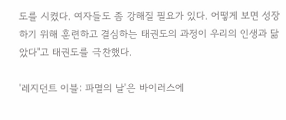도를 시켰다. 여자들도 좀 강해질 필요가 있다. 어떻게 보면 성장하기 위해 훈련하고 결심하는 태권도의 과정이 우리의 인생과 닮았다"고 태권도를 극찬했다.

'레지던트 이블: 파멸의 날'은 바이러스에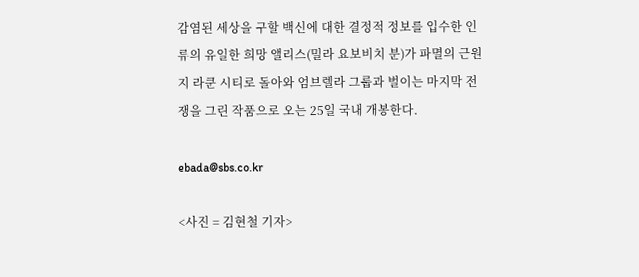감염된 세상을 구할 백신에 대한 결정적 정보를 입수한 인류의 유일한 희망 앨리스(밀라 요보비치 분)가 파멸의 근원지 라쿤 시티로 돌아와 엄브렐라 그룹과 벌이는 마지막 전쟁을 그린 작품으로 오는 25일 국내 개봉한다.

ebada@sbs.co.kr

<사진 = 김현철 기자>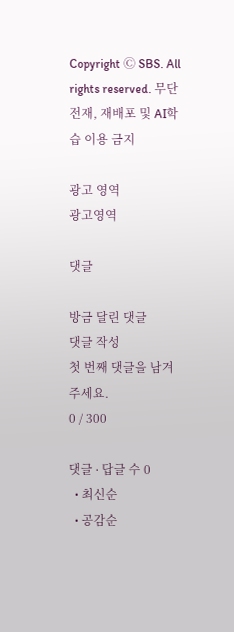Copyright Ⓒ SBS. All rights reserved. 무단 전재, 재배포 및 AI학습 이용 금지

광고 영역
광고영역

댓글

방금 달린 댓글
댓글 작성
첫 번째 댓글을 남겨주세요.
0 / 300

댓글 ∙ 답글 수 0
  • 최신순
  • 공감순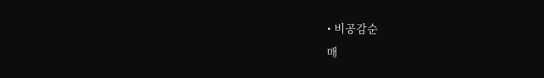• 비공감순
매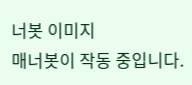너봇 이미지
매너봇이 작동 중입니다.